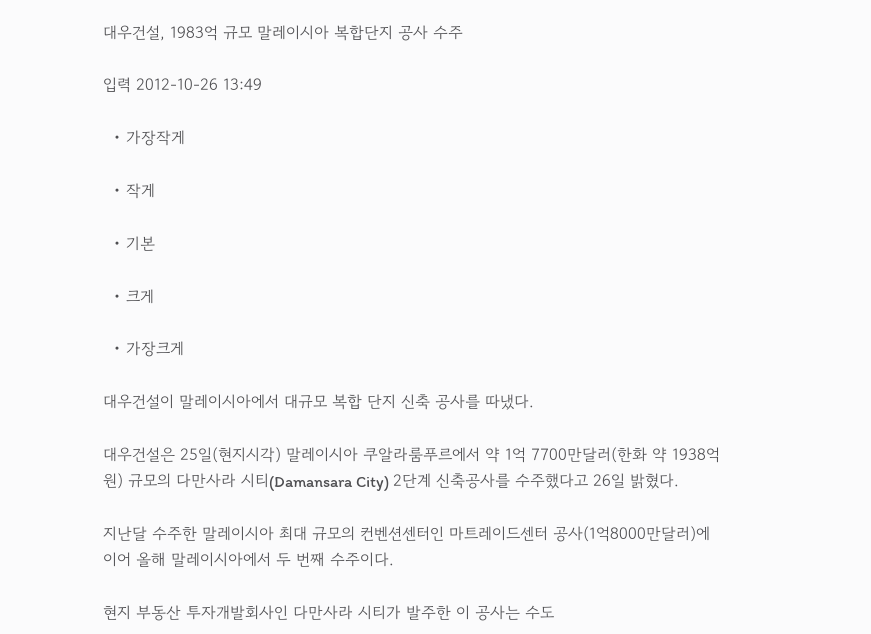대우건설, 1983억 규모 말레이시아 복합단지 공사 수주

입력 2012-10-26 13:49

  • 가장작게

  • 작게

  • 기본

  • 크게

  • 가장크게

대우건설이 말레이시아에서 대규모 복합 단지 신축 공사를 따냈다.

대우건설은 25일(현지시각) 말레이시아 쿠알라룸푸르에서 약 1억 7700만달러(한화 약 1938억원) 규모의 다만사라 시티(Damansara City) 2단계 신축공사를 수주했다고 26일 밝혔다.

지난달 수주한 말레이시아 최대 규모의 컨벤션센터인 마트레이드센터 공사(1억8000만달러)에 이어 올해 말레이시아에서 두 번째 수주이다.

현지 부동산 투자개발회사인 다만사라 시티가 발주한 이 공사는 수도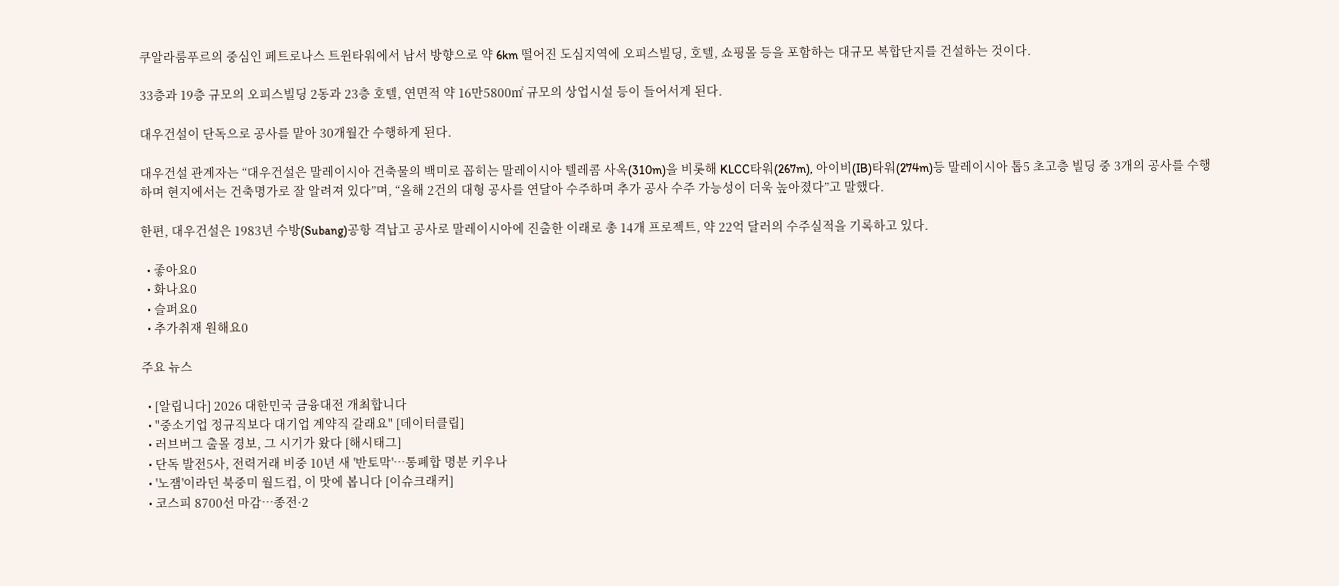쿠알라룸푸르의 중심인 페트로나스 트윈타워에서 남서 방향으로 약 6km 떨어진 도심지역에 오피스빌딩, 호텔, 쇼핑몰 등을 포함하는 대규모 복합단지를 건설하는 것이다.

33층과 19층 규모의 오피스빌딩 2동과 23층 호텔, 연면적 약 16만5800㎡ 규모의 상업시설 등이 들어서게 된다.

대우건설이 단독으로 공사를 맡아 30개월간 수행하게 된다.

대우건설 관계자는 “대우건설은 말레이시아 건축물의 백미로 꼽히는 말레이시아 텔레콤 사옥(310m)을 비롯해 KLCC타워(267m), 아이비(IB)타워(274m)등 말레이시아 톱5 초고층 빌딩 중 3개의 공사를 수행하며 현지에서는 건축명가로 잘 알려져 있다”며, “올해 2건의 대형 공사를 연달아 수주하며 추가 공사 수주 가능성이 더욱 높아졌다”고 말했다.

한편, 대우건설은 1983년 수방(Subang)공항 격납고 공사로 말레이시아에 진출한 이래로 총 14개 프로젝트, 약 22억 달러의 수주실적을 기록하고 있다.

  • 좋아요0
  • 화나요0
  • 슬퍼요0
  • 추가취재 원해요0

주요 뉴스

  • [알립니다] 2026 대한민국 금융대전 개최합니다
  • "중소기업 정규직보다 대기업 계약직 갈래요" [데이터클립]
  • 러브버그 출몰 경보, 그 시기가 왔다 [해시태그]
  • 단독 발전5사, 전력거래 비중 10년 새 '반토막'⋯통폐합 명분 키우나
  • '노잼'이라던 북중미 월드컵, 이 맛에 봅니다 [이슈크래커]
  • 코스피 8700선 마감…종전·2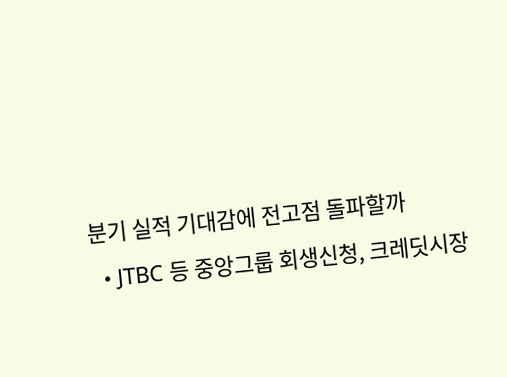분기 실적 기대감에 전고점 돌파할까
  • JTBC 등 중앙그룹 회생신청, 크레딧시장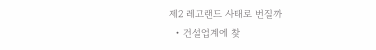제2 레고랜드 사태로 번질까
  • 건설업계에 찾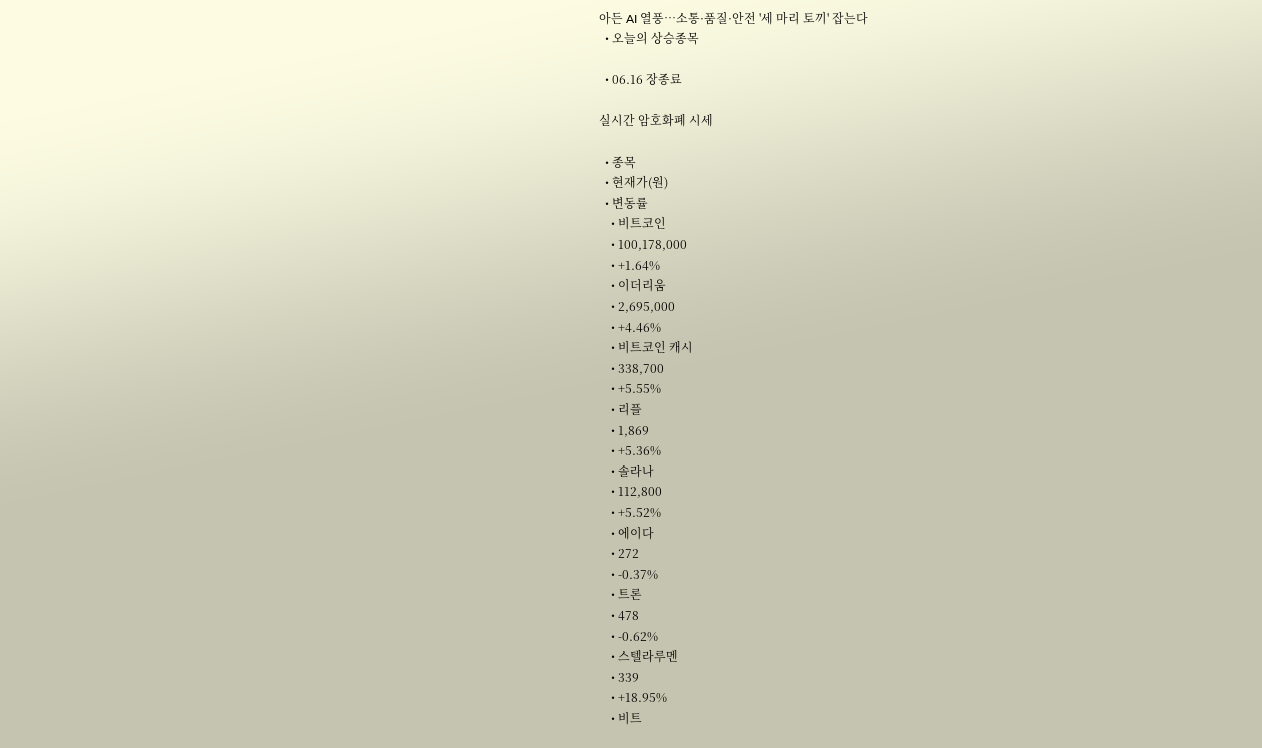아든 AI 열풍⋯소통·품질·안전 '세 마리 토끼' 잡는다
  • 오늘의 상승종목

  • 06.16 장종료

실시간 암호화폐 시세

  • 종목
  • 현재가(원)
  • 변동률
    • 비트코인
    • 100,178,000
    • +1.64%
    • 이더리움
    • 2,695,000
    • +4.46%
    • 비트코인 캐시
    • 338,700
    • +5.55%
    • 리플
    • 1,869
    • +5.36%
    • 솔라나
    • 112,800
    • +5.52%
    • 에이다
    • 272
    • -0.37%
    • 트론
    • 478
    • -0.62%
    • 스텔라루멘
    • 339
    • +18.95%
    • 비트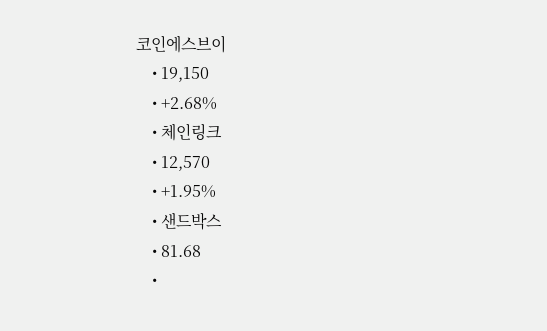코인에스브이
    • 19,150
    • +2.68%
    • 체인링크
    • 12,570
    • +1.95%
    • 샌드박스
    • 81.68
    •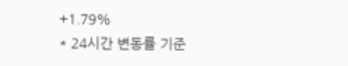+1.79%
* 24시간 변동률 기준